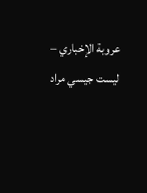عروبة الإخباري –
ليست جيسي مراد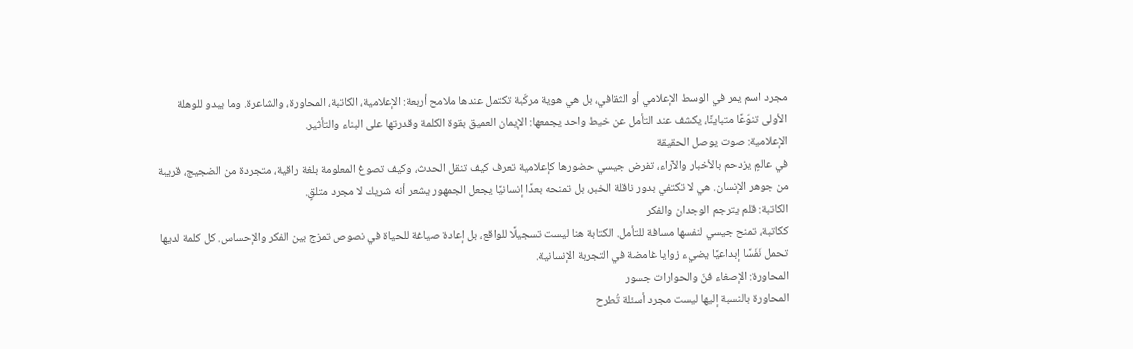مجرد اسم يمر في الوسط الإعلامي أو الثقافي، بل هي هوية مركّبة تكتمل عندها ملامح أربعة: الإعلامية، الكاتبة، المحاورة، والشاعرة. وما يبدو للوهلة الأولى تنوّعًا متباينًا، يكشف عند التأمل عن خيط واحد يجمعها: الإيمان العميق بقوة الكلمة وقدرتها على البناء والتأثير.
الإعلامية: صوت يوصل الحقيقة
في عالمٍ يزدحم بالأخبار والآراء، تفرض جيسي حضورها كإعلامية تعرف كيف تنقل الحدث، وكيف تصوغ المعلومة بلغة راقية، متجردة من الضجيج، قريبة من جوهر الإنسان. هي لا تكتفي بدور ناقلة الخبر، بل تمنحه بعدًا إنسانيًا يجعل الجمهور يشعر أنه شريك لا مجرد متلقٍ.
الكاتبة: قلم يترجم الوجدان والفكر
ككاتبة، تمنح جيسي لنفسها مسافة للتأمل. الكتابة هنا ليست تسجيلًا للواقع، بل إعادة صياغة للحياة في نصوص تمزج بين الفكر والإحساس. كل كلمة لديها تحمل نَفَسًا إبداعيًا يضيء زوايا غامضة في التجربة الإنسانية.
المحاورة: الإصغاء فنّ والحوارات جسور
المحاورة بالنسبة إليها ليست مجرد أسئلة تُطرح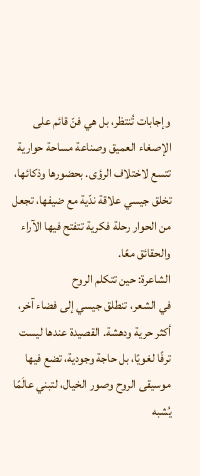وإجابات تُنتظر، بل هي فنّ قائم على الإصغاء العميق وصناعة مساحة حوارية تتسع لاختلاف الرؤى. بحضورها وذكائها، تخلق جيسي علاقة ندّية مع ضيفها، تجعل من الحوار رحلة فكرية تتفتح فيها الآراء والحقائق معًا.
الشاعرة: حين تتكلم الروح
في الشعر، تنطلق جيسي إلى فضاء آخر، أكثر حرية ودهشة. القصيدة عندها ليست ترفًا لغويًا، بل حاجة وجودية، تضع فيها موسيقى الروح وصور الخيال، لتبني عالَمًا يُشبه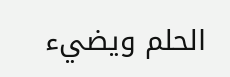الحلم ويضيء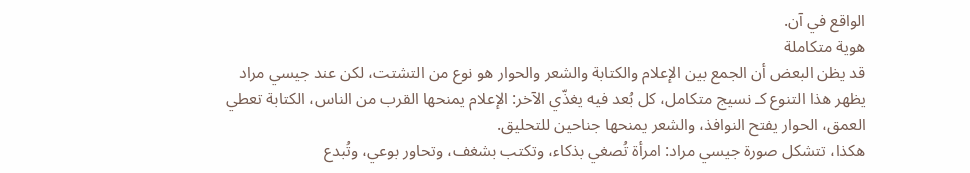الواقع في آن.
هوية متكاملة
قد يظن البعض أن الجمع بين الإعلام والكتابة والشعر والحوار هو نوع من التشتت، لكن عند جيسي مراد يظهر هذا التنوع كـ نسيج متكامل، كل بُعد فيه يغذّي الآخر: الإعلام يمنحها القرب من الناس، الكتابة تعطي العمق، الحوار يفتح النوافذ، والشعر يمنحها جناحين للتحليق.
هكذا، تتشكل صورة جيسي مراد: امرأة تُصغي بذكاء، وتكتب بشغف، وتحاور بوعي، وتُبدع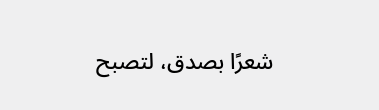شعرًا بصدق، لتصبح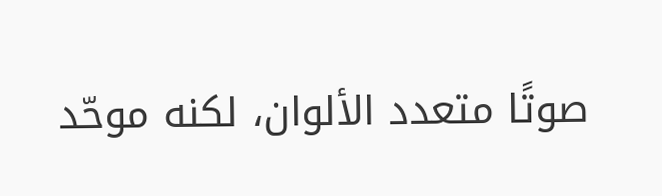صوتًا متعدد الألوان، لكنه موحّد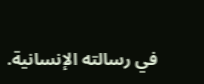في رسالته الإنسانية.